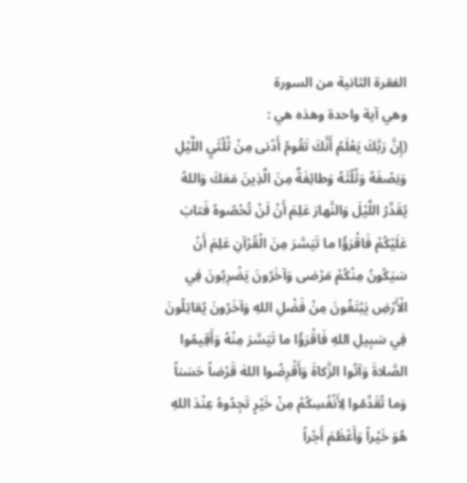الفقرة الثانية من السورة
وهي آية واحدة وهذه هي :
(إِنَّ رَبَّكَ يَعْلَمُ أَنَّكَ تَقُومُ أَدْنى مِنْ ثُلُثَيِ اللَّيْلِ وَنِصْفَهُ وَثُلُثَهُ وَطائِفَةٌ مِنَ الَّذِينَ مَعَكَ وَاللهُ يُقَدِّرُ اللَّيْلَ وَالنَّهارَ عَلِمَ أَنْ لَنْ تُحْصُوهُ فَتابَ عَلَيْكُمْ فَاقْرَؤُا ما تَيَسَّرَ مِنَ الْقُرْآنِ عَلِمَ أَنْ سَيَكُونُ مِنْكُمْ مَرْضى وَآخَرُونَ يَضْرِبُونَ فِي الْأَرْضِ يَبْتَغُونَ مِنْ فَضْلِ اللهِ وَآخَرُونَ يُقاتِلُونَ فِي سَبِيلِ اللهِ فَاقْرَؤُا ما تَيَسَّرَ مِنْهُ وَأَقِيمُوا الصَّلاةَ وَآتُوا الزَّكاةَ وَأَقْرِضُوا اللهَ قَرْضاً حَسَناً وَما تُقَدِّمُوا لِأَنْفُسِكُمْ مِنْ خَيْرٍ تَجِدُوهُ عِنْدَ اللهِ هُوَ خَيْراً وَأَعْظَمَ أَجْراً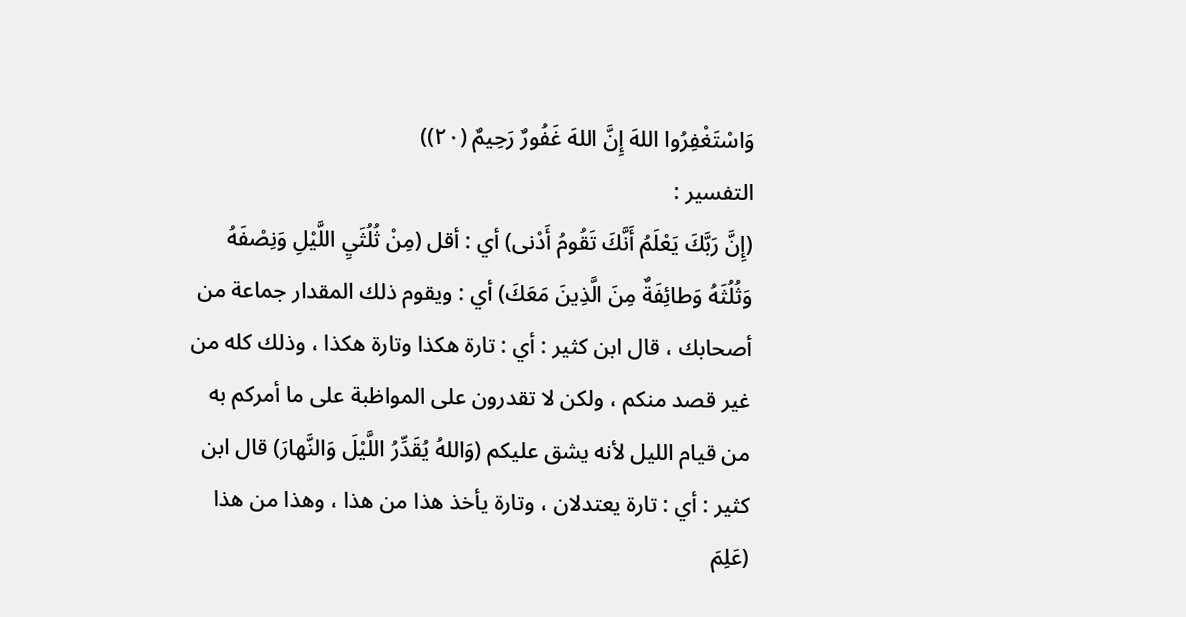وَاسْتَغْفِرُوا اللهَ إِنَّ اللهَ غَفُورٌ رَحِيمٌ (٢٠))
التفسير :
(إِنَّ رَبَّكَ يَعْلَمُ أَنَّكَ تَقُومُ أَدْنى) أي : أقل (مِنْ ثُلُثَيِ اللَّيْلِ وَنِصْفَهُ وَثُلُثَهُ وَطائِفَةٌ مِنَ الَّذِينَ مَعَكَ) أي : ويقوم ذلك المقدار جماعة من أصحابك ، قال ابن كثير : أي : تارة هكذا وتارة هكذا ، وذلك كله من غير قصد منكم ، ولكن لا تقدرون على المواظبة على ما أمركم به من قيام الليل لأنه يشق عليكم (وَاللهُ يُقَدِّرُ اللَّيْلَ وَالنَّهارَ) قال ابن كثير : أي : تارة يعتدلان ، وتارة يأخذ هذا من هذا ، وهذا من هذا (عَلِمَ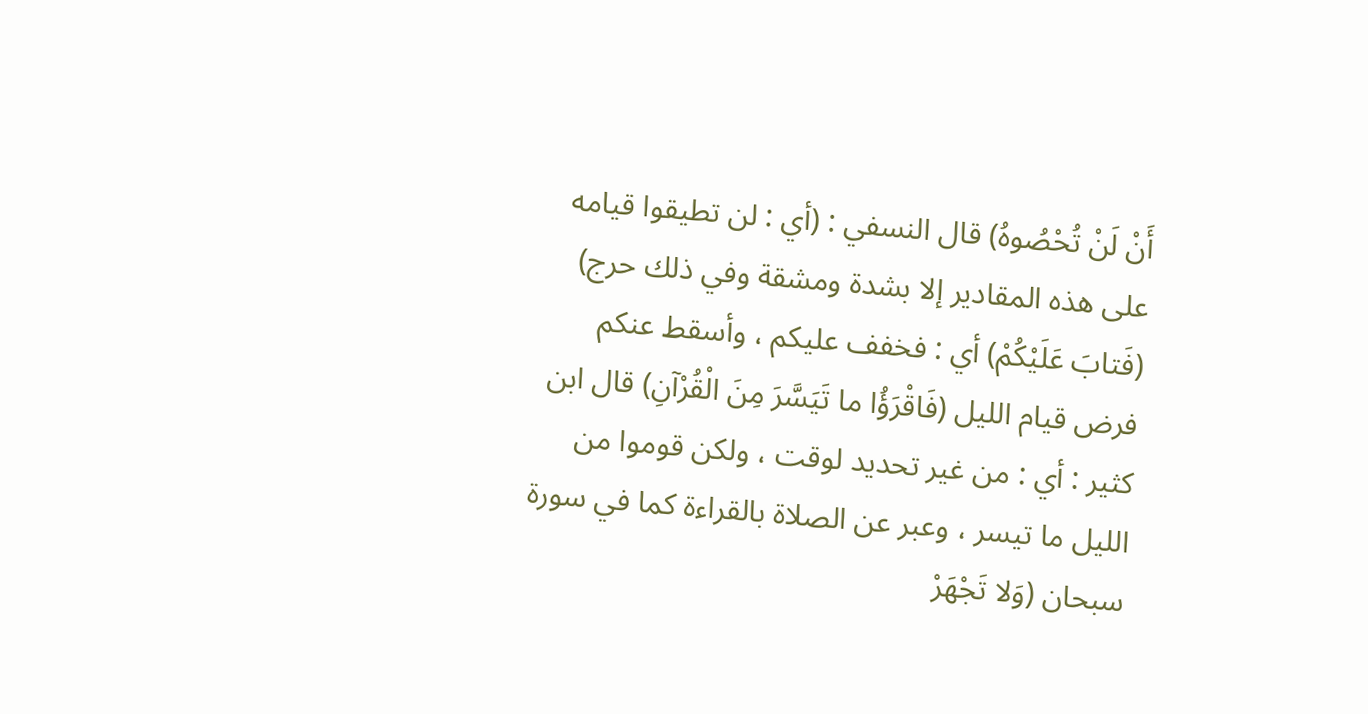أَنْ لَنْ تُحْصُوهُ) قال النسفي : (أي : لن تطيقوا قيامه على هذه المقادير إلا بشدة ومشقة وفي ذلك حرج) (فَتابَ عَلَيْكُمْ) أي : فخفف عليكم ، وأسقط عنكم فرض قيام الليل (فَاقْرَؤُا ما تَيَسَّرَ مِنَ الْقُرْآنِ) قال ابن كثير : أي : من غير تحديد لوقت ، ولكن قوموا من الليل ما تيسر ، وعبر عن الصلاة بالقراءة كما في سورة سبحان (وَلا تَجْهَرْ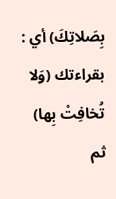بِصَلاتِكَ) أي : بقراءتك (وَلا تُخافِتْ بِها) ثم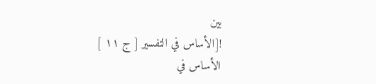بين
![الأساس في التفسير [ ج ١١ ] الأساس في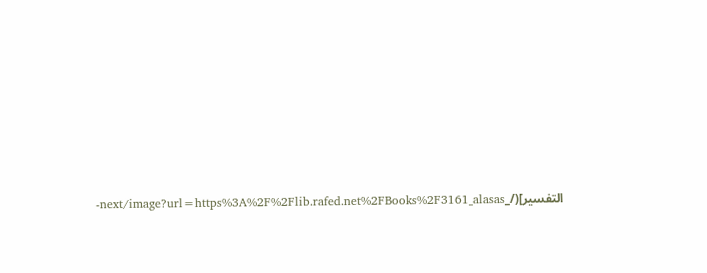التفسير](/_next/image?url=https%3A%2F%2Flib.rafed.net%2FBooks%2F3161_alasas-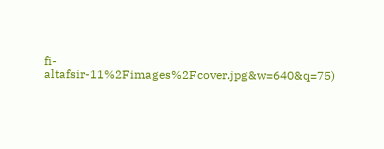fi-altafsir-11%2Fimages%2Fcover.jpg&w=640&q=75)